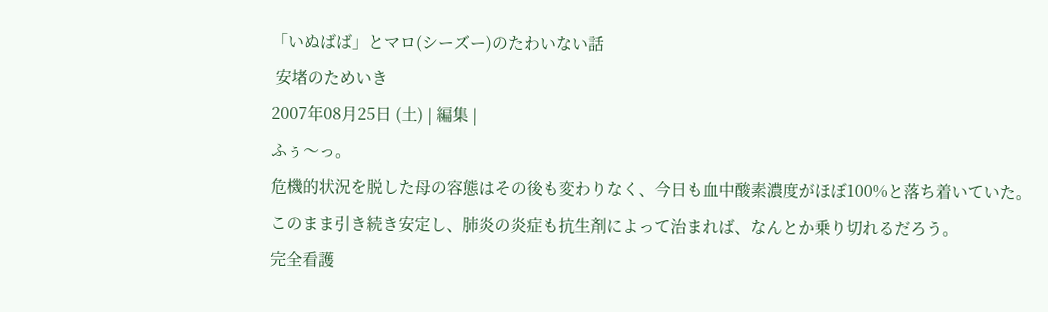「いぬばば」とマロ(シーズー)のたわいない話
 安堵のためいき
2007年08月25日 (土) | 編集 |
ふぅ〜っ。
危機的状況を脱した母の容態はその後も変わりなく、今日も血中酸素濃度がほぼ100%と落ち着いていた。
このまま引き続き安定し、肺炎の炎症も抗生剤によって治まれば、なんとか乗り切れるだろう。
完全看護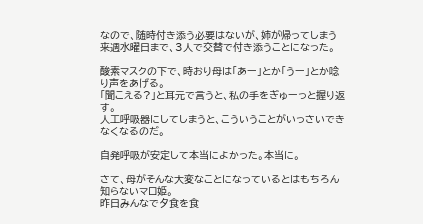なので、随時付き添う必要はないが、姉が帰ってしまう来週水曜日まで、3人で交替で付き添うことになった。

酸素マスクの下で、時おり母は「あー」とか「うー」とか唸り声をあげる。
「聞こえる?」と耳元で言うと、私の手をぎゅーっと握り返す。
人工呼吸器にしてしまうと、こういうことがいっさいできなくなるのだ。

自発呼吸が安定して本当によかった。本当に。

さて、母がそんな大変なことになっているとはもちろん知らないマロ姫。
昨日みんなで夕食を食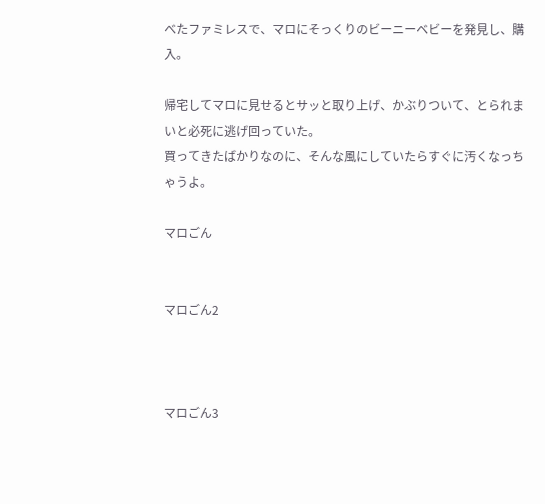べたファミレスで、マロにそっくりのビーニーベビーを発見し、購入。

帰宅してマロに見せるとサッと取り上げ、かぶりついて、とられまいと必死に逃げ回っていた。
買ってきたばかりなのに、そんな風にしていたらすぐに汚くなっちゃうよ。

マロごん


マロごん2



マロごん3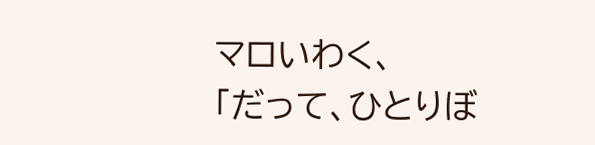マロいわく、
「だって、ひとりぼ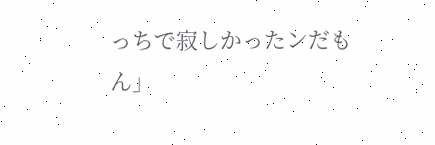っちで寂しかったンだもん」